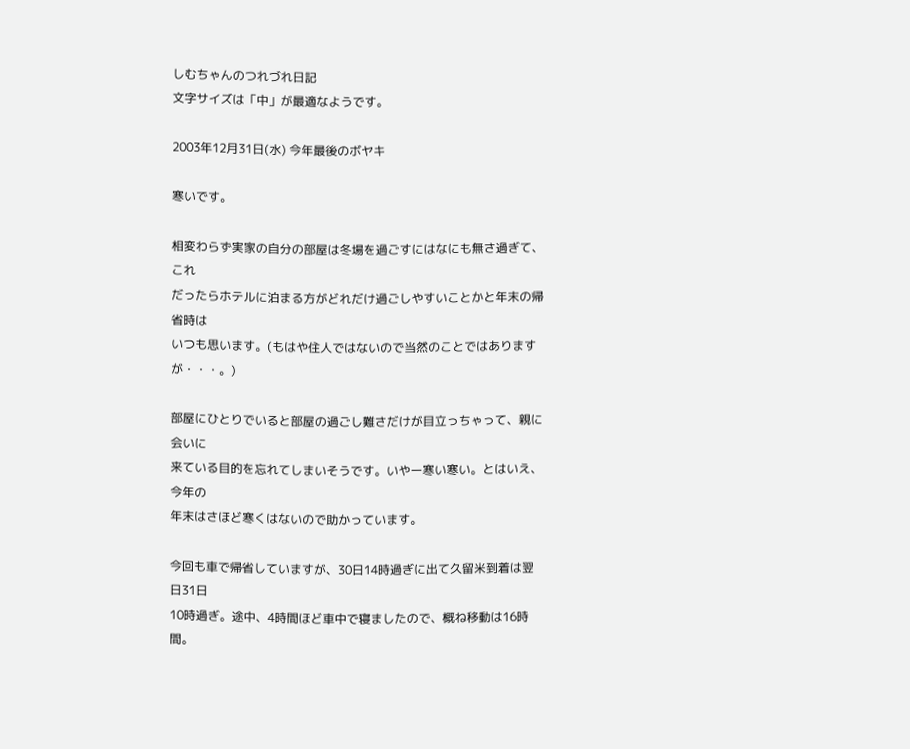しむちゃんのつれづれ日記
文字サイズは「中」が最適なようです。

2003年12月31日(水) 今年最後のボヤキ

寒いです。

相変わらず実家の自分の部屋は冬場を過ごすにはなにも無さ過ぎて、これ
だったらホテルに泊まる方がどれだけ過ごしやすいことかと年末の帰省時は
いつも思います。(もはや住人ではないので当然のことではありますが・・・。)

部屋にひとりでいると部屋の過ごし難さだけが目立っちゃって、親に会いに
来ている目的を忘れてしまいそうです。いやー寒い寒い。とはいえ、今年の
年末はさほど寒くはないので助かっています。

今回も車で帰省していますが、30日14時過ぎに出て久留米到着は翌日31日
10時過ぎ。途中、4時間ほど車中で寝ましたので、概ね移動は16時間。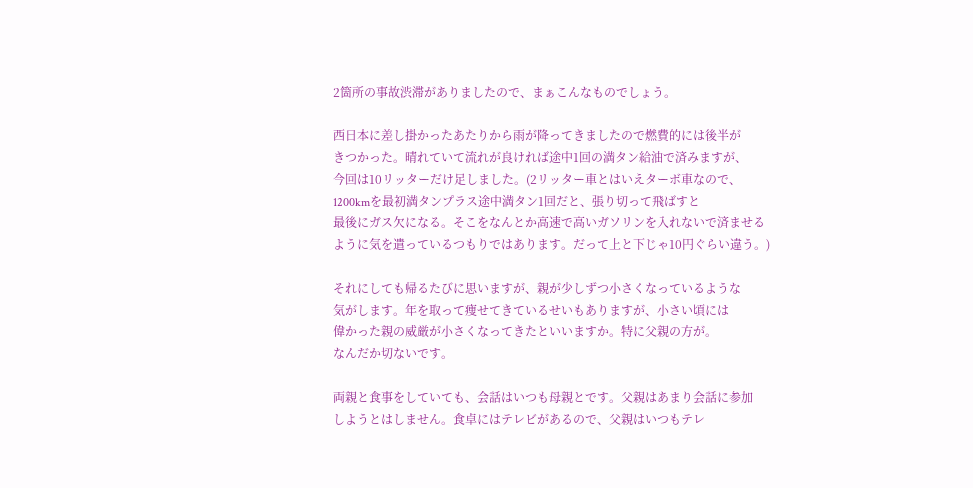2箇所の事故渋滞がありましたので、まぁこんなものでしょう。

西日本に差し掛かったあたりから雨が降ってきましたので燃費的には後半が
きつかった。晴れていて流れが良ければ途中1回の満タン給油で済みますが、
今回は10リッターだけ足しました。(2リッター車とはいえターボ車なので、
1200kmを最初満タンプラス途中満タン1回だと、張り切って飛ばすと
最後にガス欠になる。そこをなんとか高速で高いガソリンを入れないで済ませる
ように気を遣っているつもりではあります。だって上と下じゃ10円ぐらい違う。)

それにしても帰るたびに思いますが、親が少しずつ小さくなっているような
気がします。年を取って痩せてきているせいもありますが、小さい頃には
偉かった親の威厳が小さくなってきたといいますか。特に父親の方が。
なんだか切ないです。

両親と食事をしていても、会話はいつも母親とです。父親はあまり会話に参加
しようとはしません。食卓にはテレビがあるので、父親はいつもテレ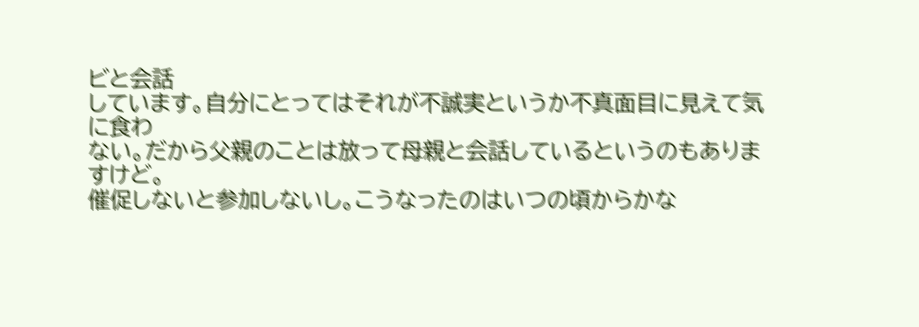ビと会話
しています。自分にとってはそれが不誠実というか不真面目に見えて気に食わ
ない。だから父親のことは放って母親と会話しているというのもありますけど。
催促しないと参加しないし。こうなったのはいつの頃からかな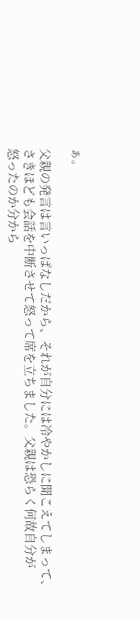ぁ。

父親の発言は言いっぱなしだから、それが自分には冷やかしに聞こえてしまって、
さきほども会話を中断させて怒って席を立ちました。父親は恐らく何故自分が
怒ったのか分から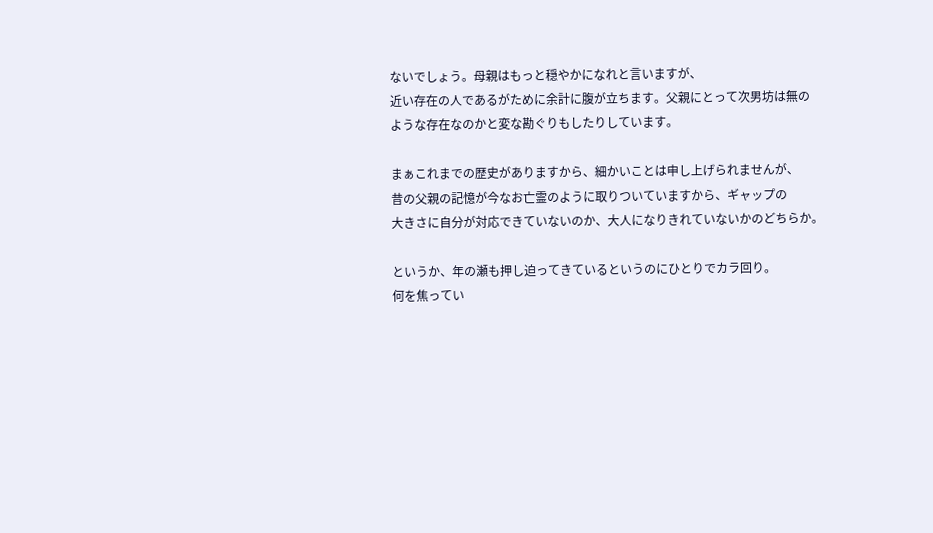ないでしょう。母親はもっと穏やかになれと言いますが、
近い存在の人であるがために余計に腹が立ちます。父親にとって次男坊は無の
ような存在なのかと変な勘ぐりもしたりしています。

まぁこれまでの歴史がありますから、細かいことは申し上げられませんが、
昔の父親の記憶が今なお亡霊のように取りついていますから、ギャップの
大きさに自分が対応できていないのか、大人になりきれていないかのどちらか。

というか、年の瀬も押し迫ってきているというのにひとりでカラ回り。
何を焦ってい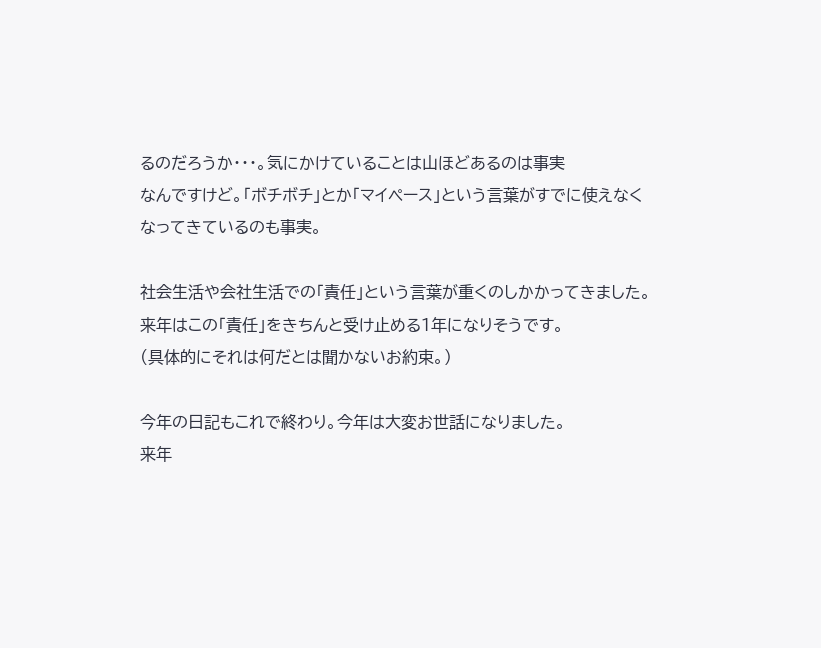るのだろうか・・・。気にかけていることは山ほどあるのは事実
なんですけど。「ボチボチ」とか「マイペース」という言葉がすでに使えなく
なってきているのも事実。

社会生活や会社生活での「責任」という言葉が重くのしかかってきました。
来年はこの「責任」をきちんと受け止める1年になりそうです。
(具体的にそれは何だとは聞かないお約束。)

今年の日記もこれで終わり。今年は大変お世話になりました。
来年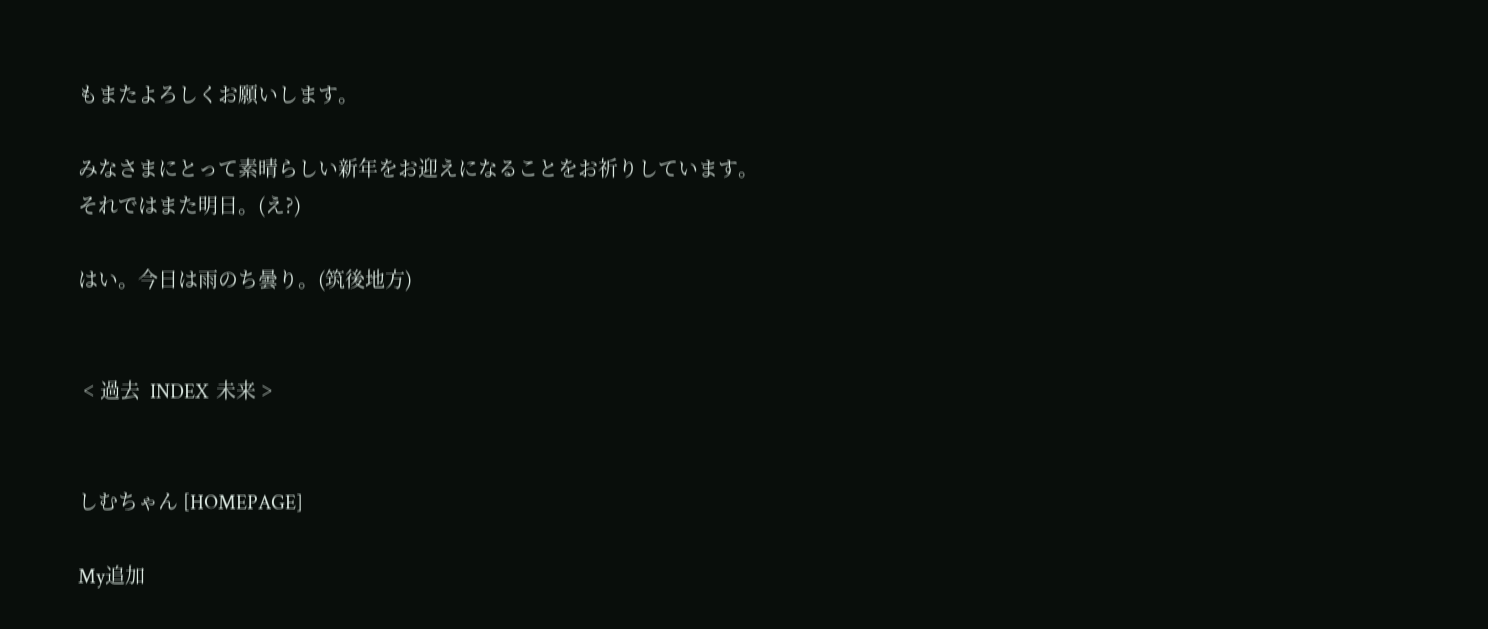もまたよろしくお願いします。

みなさまにとって素晴らしい新年をお迎えになることをお祈りしています。
それではまた明日。(え?)

はい。今日は雨のち曇り。(筑後地方)


 < 過去  INDEX  未来 >


しむちゃん [HOMEPAGE]

My追加